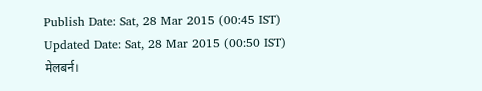Publish Date: Sat, 28 Mar 2015 (00:45 IST)
Updated Date: Sat, 28 Mar 2015 (00:50 IST)
मेलबर्न।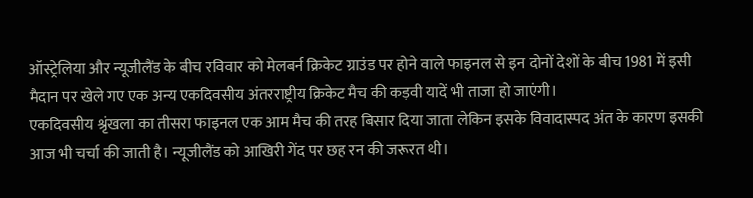ऑस्ट्रेलिया और न्यूजीलैंड के बीच रविवार को मेलबर्न क्रिकेट ग्राउंड पर होने वाले फाइनल से इन दोनों देशों के बीच 1981 में इसी मैदान पर खेले गए एक अन्य एकदिवसीय अंतरराष्ट्रीय क्रिकेट मैच की कड़वी यादें भी ताजा हो जाएंगी।
एकदिवसीय श्रृंखला का तीसरा फाइनल एक आम मैच की तरह बिसार दिया जाता लेकिन इसके विवादास्पद अंत के कारण इसकी आज भी चर्चा की जाती है। न्यूजीलैंड को आखिरी गेंद पर छह रन की जरूरत थी।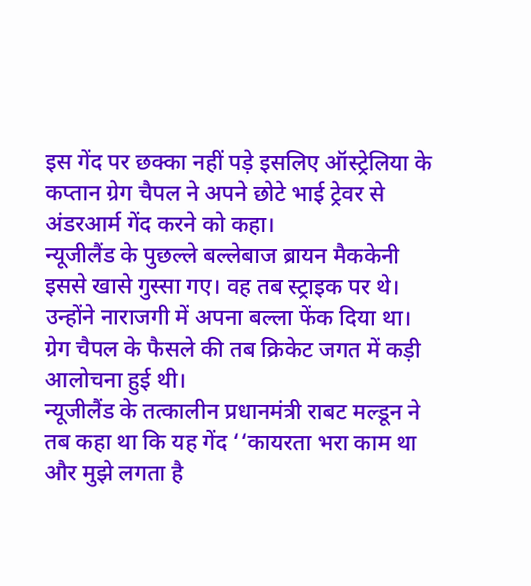इस गेंद पर छक्का नहीं पड़े इसलिए ऑस्ट्रेलिया के कप्तान ग्रेग चैपल ने अपने छोटे भाई ट्रेवर से अंडरआर्म गेंद करने को कहा।
न्यूजीलैंड के पुछल्ले बल्लेबाज ब्रायन मैककेनी इससे खासे गुस्सा गए। वह तब स्ट्राइक पर थे। उन्होंने नाराजगी में अपना बल्ला फेंक दिया था। ग्रेग चैपल के फैसले की तब क्रिकेट जगत में कड़ी आलोचना हुई थी।
न्यूजीलैंड के तत्कालीन प्रधानमंत्री राबट मल्डून ने तब कहा था कि यह गेंद ‘‘कायरता भरा काम था और मुझे लगता है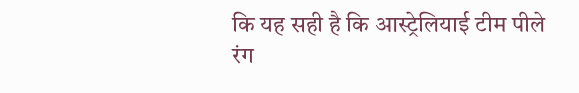कि यह सही है कि आस्ट्रेलियाई टीम पीले रंग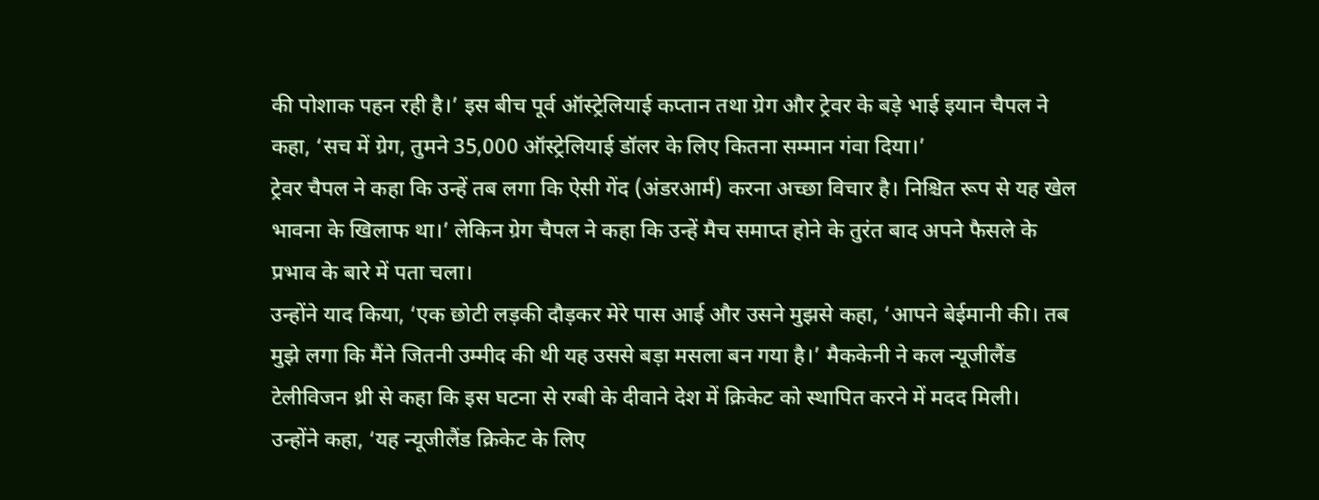की पोशाक पहन रही है।’ इस बीच पूर्व ऑस्ट्रेलियाई कप्तान तथा ग्रेग और ट्रेवर के बड़े भाई इयान चैपल ने कहा, ‘सच में ग्रेग, तुमने 35,000 ऑस्ट्रेलियाई डॉलर के लिए कितना सम्मान गंवा दिया।’
ट्रेवर चैपल ने कहा कि उन्हें तब लगा कि ऐसी गेंद (अंडरआर्म) करना अच्छा विचार है। निश्चित रूप से यह खेल भावना के खिलाफ था।’ लेकिन ग्रेग चैपल ने कहा कि उन्हें मैच समाप्त होने के तुरंत बाद अपने फैसले के प्रभाव के बारे में पता चला।
उन्होंने याद किया, ‘एक छोटी लड़की दौड़कर मेरे पास आई और उसने मुझसे कहा, ‘आपने बेईमानी की। तब मुझे लगा कि मैंने जितनी उम्मीद की थी यह उससे बड़ा मसला बन गया है।’ मैककेनी ने कल न्यूजीलैंड टेलीविजन थ्री से कहा कि इस घटना से रग्बी के दीवाने देश में क्रिकेट को स्थापित करने में मदद मिली।
उन्होंने कहा, ‘यह न्यूजीलैंड क्रिकेट के लिए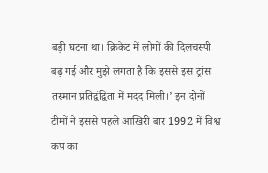बड़ी घटना था। क्रिकेट में लोगों की दिलचस्पी बढ़ गई और मुझे लगता है कि इससे इस ट्रांस तस्मान प्रतिद्वंद्विता में मदद मिली।’ इन दोनों टीमों ने इससे पहले आखिरी बार 1992 में विश्व कप का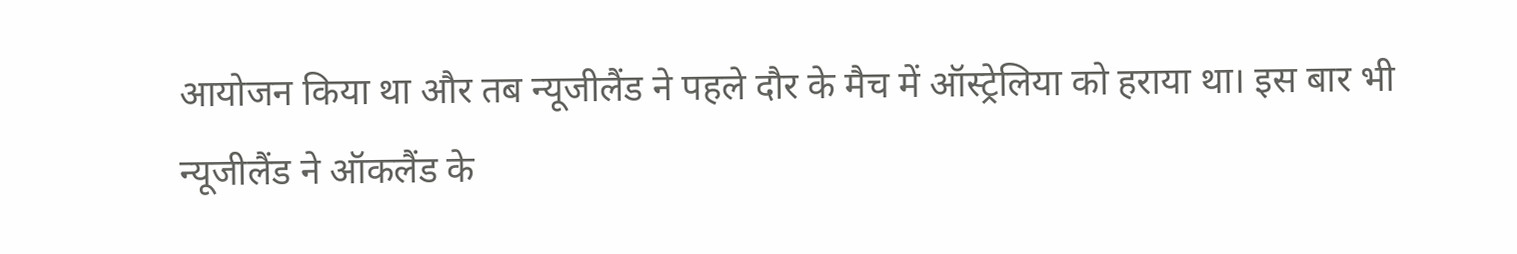आयोजन किया था और तब न्यूजीलैंड ने पहले दौर के मैच में ऑस्ट्रेलिया को हराया था। इस बार भी न्यूजीलैंड ने ऑकलैंड के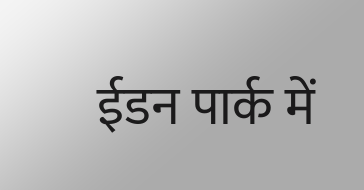ईडन पार्क में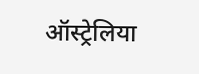ऑस्ट्रेलिया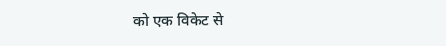को एक विकेट से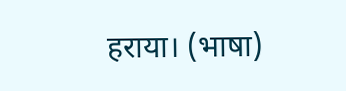हराया। (भाषा)